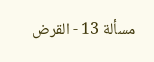مسألة 13 - القرض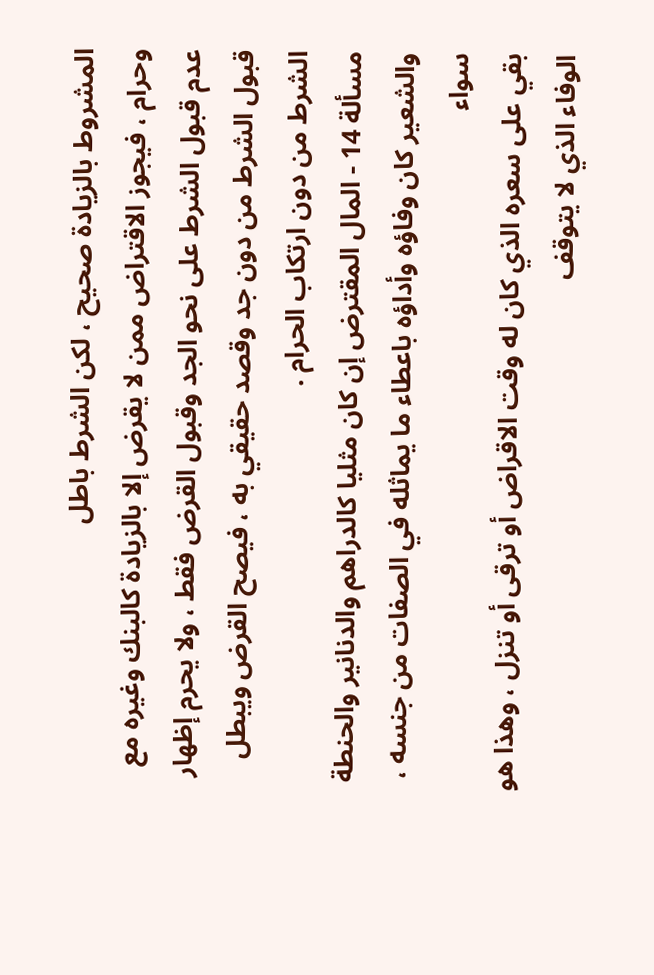المشروط بالزيادة صحيح ، لكن الشرط باطل
وحرام ، فيجوز الاقتراض ممن لا يقرض إلا بالزيادة كالبنك وغيره مع
عدم قبول الشرط على نحو الجد وقبول القرض فقط ، ولا يحرم إظهار
قبول الشرط من دون جد وقصد حقيقي به ، فيصح القرض ويبطل
الشرط من دون ارتكاب الحرام .
مسألة 14 - المال المقترض إن كان مثليا كالدراهم والدنانير والحنطة
والشعير كان وفاؤه وأداؤه باعطاء ما يماثله في الصفات من جنسه ، سواء
بقي على سعره الذي كان له وقت الاقراض أو ترقى أو تنزل ، وهذا هو
الوفاء الذي لا يتوقف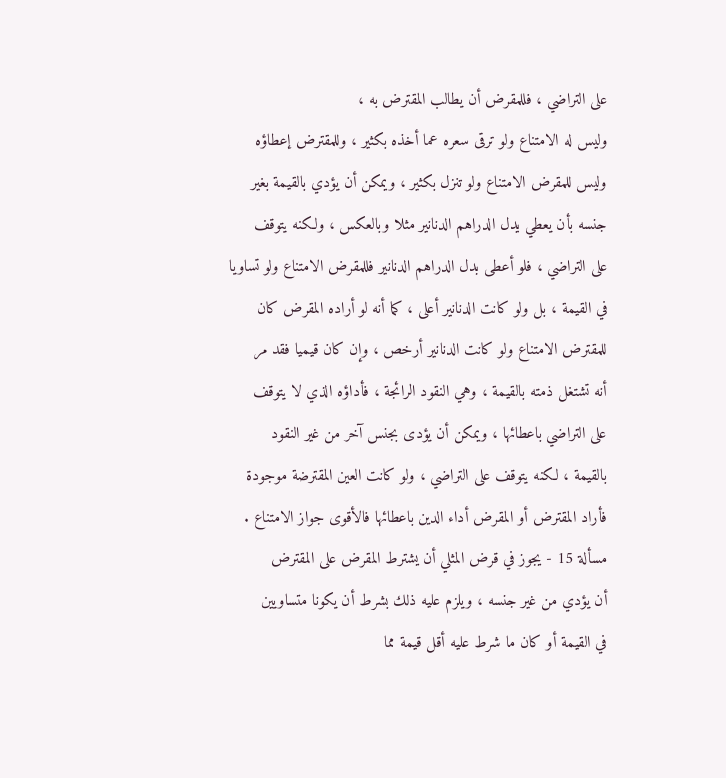على التراضي ، فللمقرض أن يطالب المقترض به ،
وليس له الامتناع ولو ترقى سعره عما أخذه بكثير ، وللمقترض إعطاؤه
وليس للمقرض الامتناع ولو تنزل بكثير ، ويمكن أن يؤدي بالقيمة بغير
جنسه بأن يعطي يدل الدراهم الدنانير مثلا وبالعكس ، ولكنه يتوقف
على التراضي ، فلو أعطى بدل الدراهم الدنانير فللمقرض الامتناع ولو تساويا
في القيمة ، بل ولو كانت الدنانير أعلى ، كما أنه لو أراده المقرض كان
للمقترض الامتناع ولو كانت الدنانير أرخص ، وإن كان قيميا فقد مر
أنه تشتغل ذمته بالقيمة ، وهي النقود الرائجة ، فأداؤه الذي لا يتوقف
على التراضي باعطائها ، ويمكن أن يؤدى بجنس آخر من غير النقود
بالقيمة ، لكنه يتوقف على التراضي ، ولو كانت العين المقترضة موجودة
فأراد المقترض أو المقرض أداء الدين باعطائها فالأقوى جواز الامتناع .
مسألة 15 - يجوز في قرض المثلي أن يشترط المقرض على المقترض
أن يؤدي من غير جنسه ، ويلزم عليه ذلك بشرط أن يكونا متساويين
في القيمة أو كان ما شرط عليه أقل قيمة مما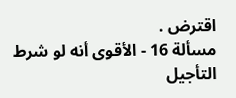اقترض .
مسألة 16 - الأقوى أنه لو شرط التأجيل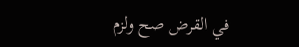في القرض صح ولزم